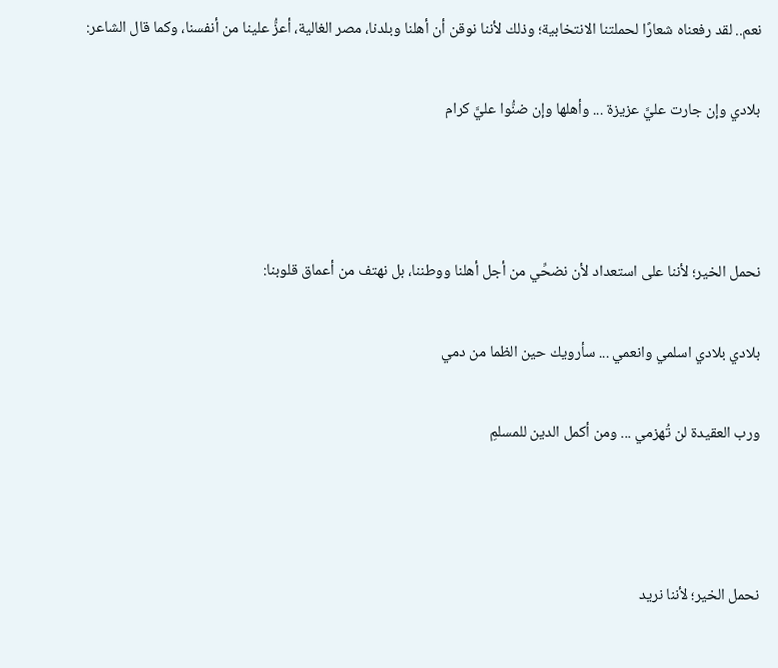نعم.. لقد رفعناه شعارًا لحملتنا الانتخابية؛ وذلك لأننا نوقن أن أهلنا وبلدنا، مصر الغالية، أعزُّ علينا من أنفسنا، وكما قال الشاعر:

بلادي وإن جارت عليَّ عزيزة ... وأهلها وإن ضنُّوا عليَّ كرام



نحمل الخير؛ لأننا على استعداد لأن نضحِّي من أجل أهلنا ووطننا، بل نهتف من أعماق قلوبنا:

بلادي بلادي اسلمي وانعمي ... سأرويك حين الظما من دمي

ورب العقيدة لن تُهزمي ... ومن أكمل الدين للمسلمِ



نحمل الخير؛ لأننا نريد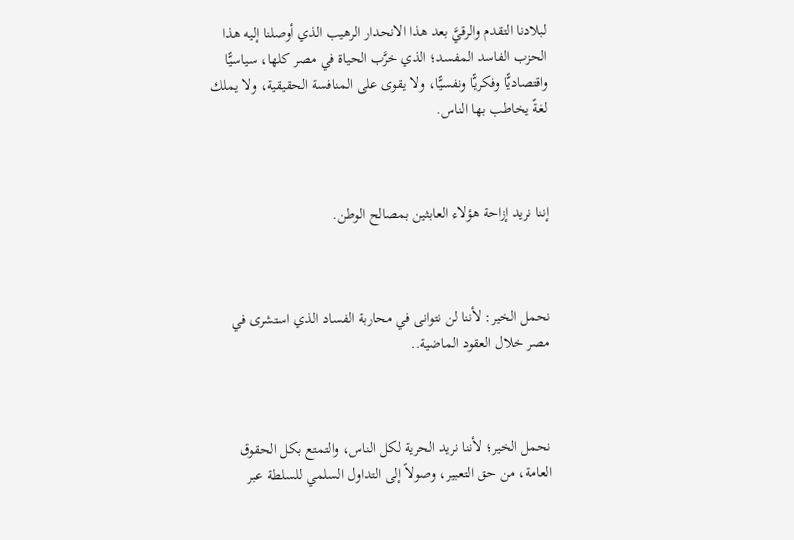لبلادنا التقدم والرقيَّ بعد هذا الانحدار الرهيب الذي أوصلنا إليه هذا الحزب الفاسد المفسد؛ الذي خرَّب الحياة في مصر كلها، سياسيًّا واقتصاديًّا وفكريًّا ونفسيًّا، ولا يقوى على المنافسة الحقيقية، ولا يملك لغةً يخاطب بها الناس.



إننا نريد إزاحة هؤلاء العابثين بمصالح الوطن.



نحمل الخير: لأننا لن نتوانى في محاربة الفساد الذي استشرى في مصر خلال العقود الماضية..



نحمل الخير؛ لأننا نريد الحرية لكل الناس، والتمتع بكل الحقوق العامة، من حق التعبير، وصولاً إلى التداول السلمي للسلطة عبر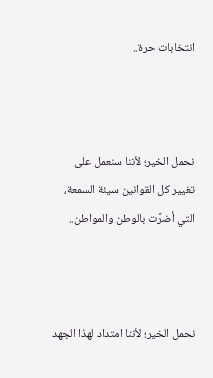انتخابات حرة..



نحمل الخير؛ لأننا سنعمل على تغيير كل القوانين سيئة السمعة، التي أضرَّت بالوطن والمواطن..



نحمل الخير؛ لأننا امتداد لهذا الجهد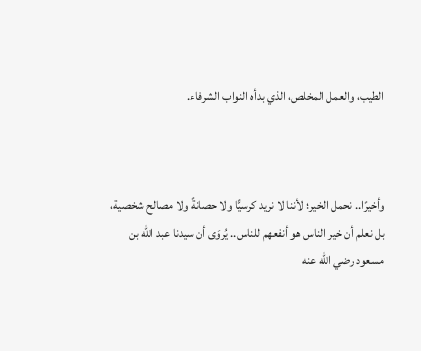الطيب، والعمل المخلص، الذي بدأه النواب الشرفاء.



وأخيرًا.. نحمل الخير؛ لأننا لا نريد كرسيًّا ولا حصانةً ولا مصالح شخصية، بل نعلم أن خير الناس هو أنفعهم للناس.. يُروَى أن سيدنا عبد الله بن مسعود رضي الله عنه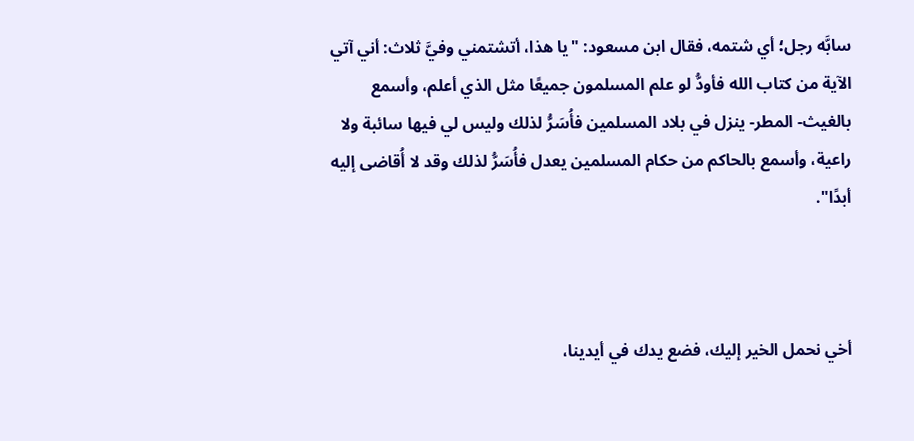سابَّه رجل؛ أي شتمه، فقال ابن مسعود: "يا هذا، أتشتمني وفيَّ ثلاث: أني آتي الآية من كتاب الله فأودُّ لو علم المسلمون جميعًا مثل الذي أعلم، وأسمع بالغيث- المطر- ينزل في بلاد المسلمين فأُسَرُّ لذلك وليس لي فيها سائبة ولا راعية، وأسمع بالحاكم من حكام المسلمين يعدل فأُسَرُّ لذلك وقد لا أُقاضى إليه أبدًا".



أخي نحمل الخير إليك، فضع يدك في أيدينا،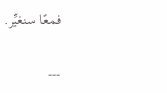فمعًا سنغيِّر.

---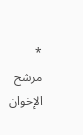* مرشح الإخوان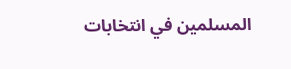المسلمين في انتخابات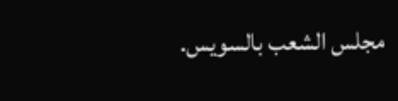مجلس الشعب بالسويس.